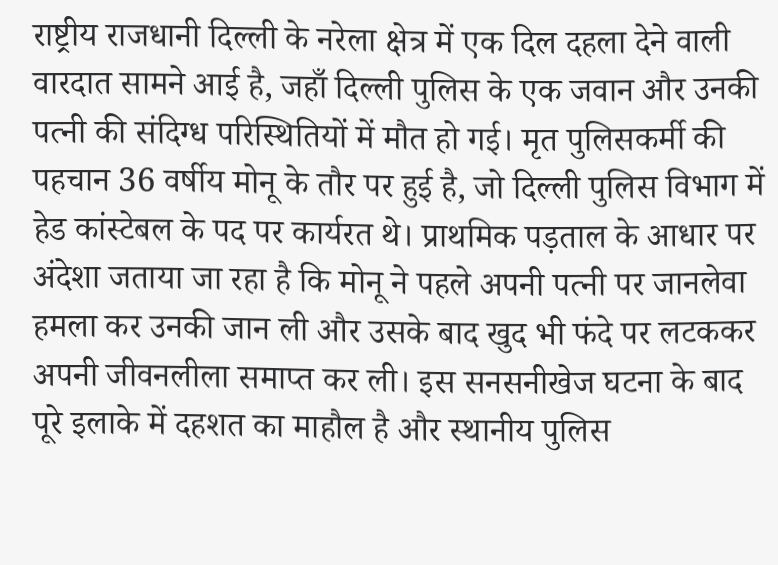राष्ट्रीय राजधानी दिल्ली के नरेला क्षेत्र में एक दिल दहला देने वाली वारदात सामने आई है, जहाँ दिल्ली पुलिस के एक जवान और उनकी पत्नी की संदिग्ध परिस्थितियों में मौत हो गई। मृत पुलिसकर्मी की पहचान 36 वर्षीय मोनू के तौर पर हुई है, जो दिल्ली पुलिस विभाग में हेड कांस्टेबल के पद पर कार्यरत थे। प्राथमिक पड़ताल के आधार पर अंदेशा जताया जा रहा है कि मोनू ने पहले अपनी पत्नी पर जानलेवा हमला कर उनकी जान ली और उसके बाद खुद भी फंदे पर लटककर अपनी जीवनलीला समाप्त कर ली। इस सनसनीखेज घटना के बाद पूरे इलाके में दहशत का माहौल है और स्थानीय पुलिस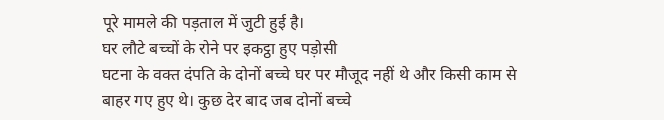पूरे मामले की पड़ताल में जुटी हुई है।
घर लौटे बच्चों के रोने पर इकट्ठा हुए पड़ोसी
घटना के वक्त दंपति के दोनों बच्चे घर पर मौजूद नहीं थे और किसी काम से बाहर गए हुए थे। कुछ देर बाद जब दोनों बच्चे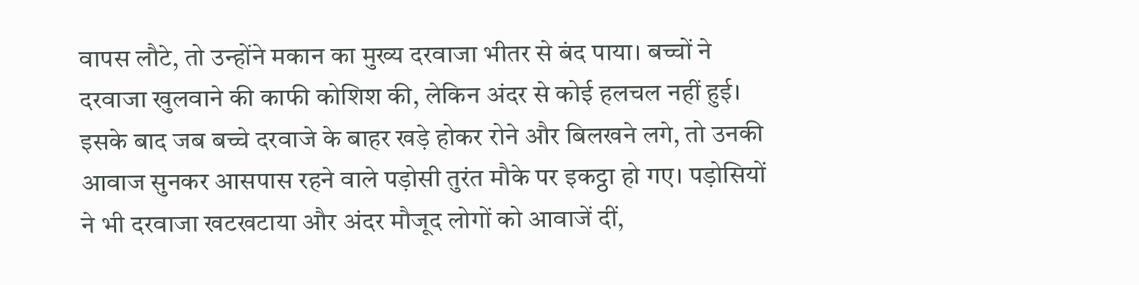वापस लौटे, तो उन्होंने मकान का मुख्य दरवाजा भीतर से बंद पाया। बच्चों ने दरवाजा खुलवाने की काफी कोशिश की, लेकिन अंदर से कोई हलचल नहीं हुई। इसके बाद जब बच्चे दरवाजे के बाहर खड़े होकर रोने और बिलखने लगे, तो उनकी आवाज सुनकर आसपास रहने वाले पड़ोसी तुरंत मौके पर इकट्ठा हो गए। पड़ोसियों ने भी दरवाजा खटखटाया और अंदर मौजूद लोगों को आवाजें दीं,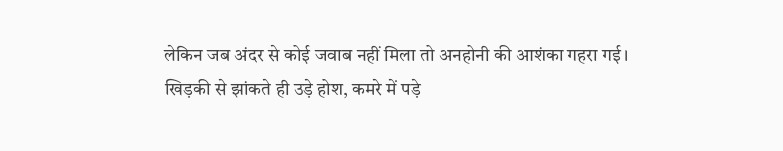लेकिन जब अंदर से कोई जवाब नहीं मिला तो अनहोनी की आशंका गहरा गई।
खिड़की से झांकते ही उड़े होश, कमरे में पड़े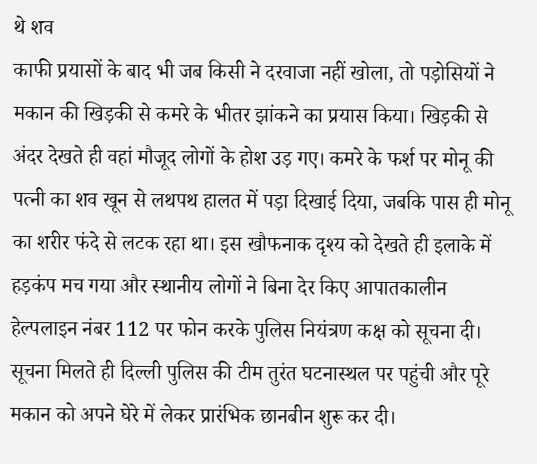थे शव
काफी प्रयासों के बाद भी जब किसी ने दरवाजा नहीं खोला, तो पड़ोसियों ने मकान की खिड़की से कमरे के भीतर झांकने का प्रयास किया। खिड़की से अंदर देखते ही वहां मौजूद लोगों के होश उड़ गए। कमरे के फर्श पर मोनू की पत्नी का शव खून से लथपथ हालत में पड़ा दिखाई दिया, जबकि पास ही मोनू का शरीर फंदे से लटक रहा था। इस खौफनाक दृश्य को देखते ही इलाके में हड़कंप मच गया और स्थानीय लोगों ने बिना देर किए आपातकालीन हेल्पलाइन नंबर 112 पर फोन करके पुलिस नियंत्रण कक्ष को सूचना दी। सूचना मिलते ही दिल्ली पुलिस की टीम तुरंत घटनास्थल पर पहुंची और पूरे मकान को अपने घेरे में लेकर प्रारंभिक छानबीन शुरू कर दी।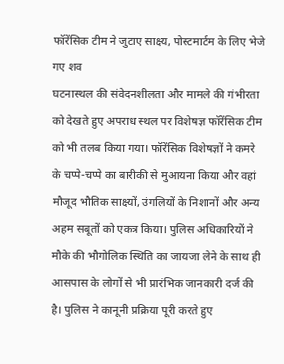फॉरेंसिक टीम ने जुटाए साक्ष्य, पोस्टमार्टम के लिए भेजे गए शव
घटनास्थल की संवेदनशीलता और मामले की गंभीरता को देखते हुए अपराध स्थल पर विशेषज्ञ फॉरेंसिक टीम को भी तलब किया गया। फॉरेंसिक विशेषज्ञों ने कमरे के चप्पे-चप्पे का बारीकी से मुआयना किया और वहां मौजूद भौतिक साक्ष्यों, उंगलियों के निशानों और अन्य अहम सबूतों को एकत्र किया। पुलिस अधिकारियों ने मौके की भौगोलिक स्थिति का जायजा लेने के साथ ही आसपास के लोगों से भी प्रारंभिक जानकारी दर्ज की है। पुलिस ने कानूनी प्रक्रिया पूरी करते हुए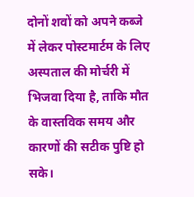दोनों शवों को अपने कब्जे में लेकर पोस्टमार्टम के लिए अस्पताल की मोर्चरी में भिजवा दिया है, ताकि मौत के वास्तविक समय और कारणों की सटीक पुष्टि हो सके।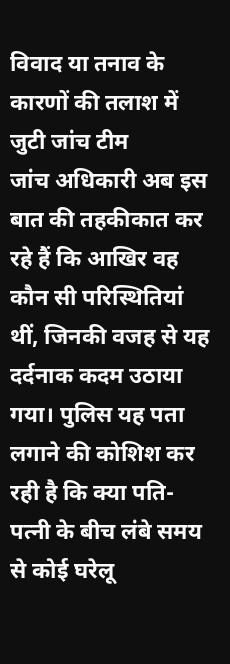विवाद या तनाव के कारणों की तलाश में जुटी जांच टीम
जांच अधिकारी अब इस बात की तहकीकात कर रहे हैं कि आखिर वह कौन सी परिस्थितियां थीं, जिनकी वजह से यह दर्दनाक कदम उठाया गया। पुलिस यह पता लगाने की कोशिश कर रही है कि क्या पति-पत्नी के बीच लंबे समय से कोई घरेलू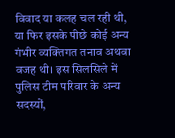विवाद या कलह चल रही थी, या फिर इसके पीछे कोई अन्य गंभीर व्यक्तिगत तनाव अथवा वजह थी। इस सिलसिले में पुलिस टीम परिवार के अन्य सदस्यों,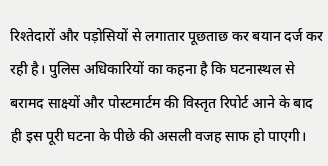रिश्तेदारों और पड़ोसियों से लगातार पूछताछ कर बयान दर्ज कर रही है। पुलिस अधिकारियों का कहना है कि घटनास्थल से बरामद साक्ष्यों और पोस्टमार्टम की विस्तृत रिपोर्ट आने के बाद ही इस पूरी घटना के पीछे की असली वजह साफ हो पाएगी।